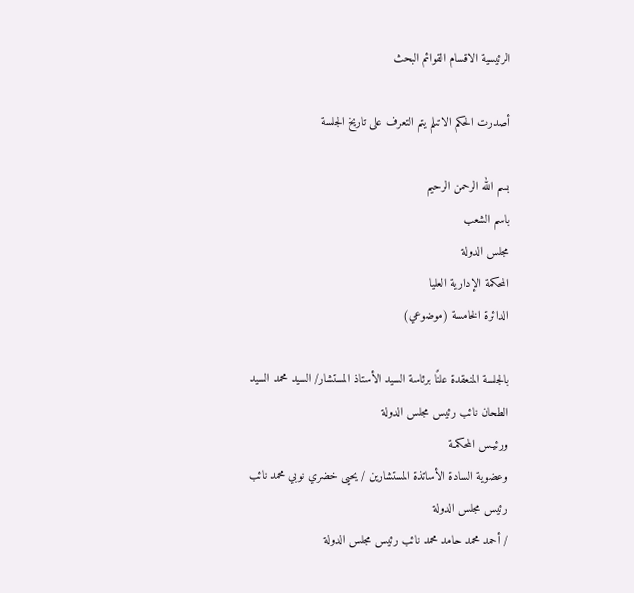الرئيسية الاقسام القوائم البحث

أصدرت الحكم الاتىلم يتم التعرف على تاريخ الجلسة

بسم الله الرحمن الرحيم
باسم الشعب
مجلس الدولة
المحكمة الإدارية العليا
الدائرة الخامسة (موضوعي)

بالجلسة المنعقدة علنًا برئاسة السيد الأستاذ المستشار/ السيد محمد السيد الطحان نائب رئيس مجلس الدولة
ورئيـس المحكمـة
وعضوية السادة الأساتذة المستشارين / يحيى خضري نوبي محمد نائب رئيس مجلس الدولة
/ أحمد محمد حامد محمد نائب رئيس مجلس الدولة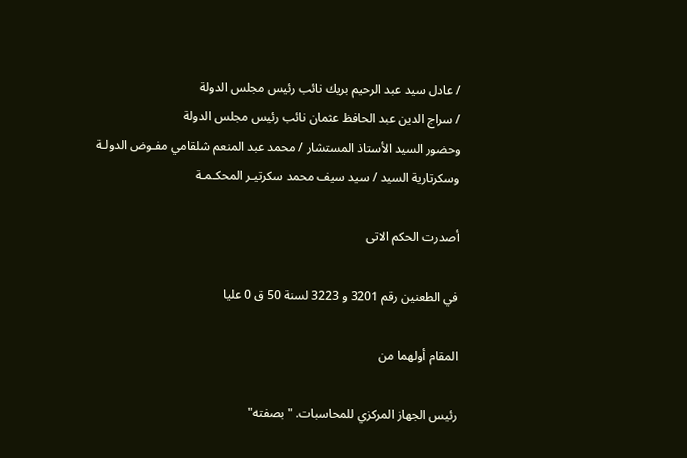/ عادل سيد عبد الرحيم بريك نائب رئيس مجلس الدولة
/ سراج الدين عبد الحافظ عثمان نائب رئيس مجلس الدولة
وحضور السيد الأستاذ المستشار / محمد عبد المنعم شلقامي مفـوض الدولـة
وسكرتارية السيد / سيد سيف محمد سكرتيـر المحكـمـة

أصدرت الحكم الاتى

في الطعنين رقم 3201 و 3223 لسنة 50 ق 0 عليا

المقام أولهما من

رئيس الجهاز المركزي للمحاسبات. "بصفته"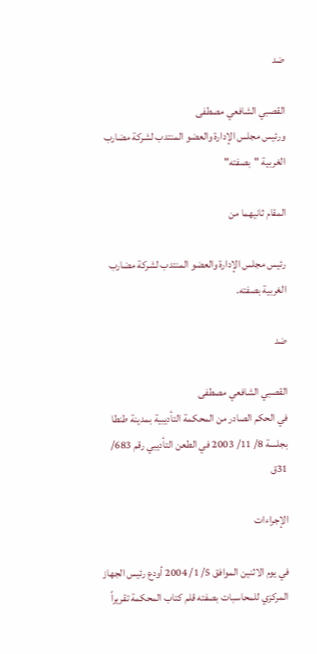ضد

القصبي الشافعي مصطفى
ورئيس مجلس الإدارة والعضو المنتدب لشركة مضارب الغربية "بصفته"

المقام ثانيهما من

رئيس مجلس الإدارة والعضو المنتدب لشركة مضارب الغربية بصفته.

ضد

القصبي الشافعي مصطفى
في الحكم الصادر من المحكمة التأديبية بمدينة طنطا بجلسة 8/ 11/ 2003 في الطعن التأديبي رقم 683/ 31ق

الإجراءات

في يوم الاثنين الموافق 5/ 1/ 2004 أودع رئيس الجهاز المركزي للمحاسبات بصفته قلم كتاب المحكمة تقريراً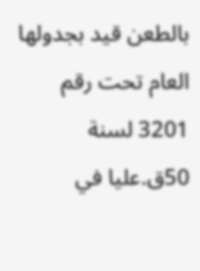بالطعن قيد بجدولها العام تحت رقم 3201 لسنة 50ق.عليا في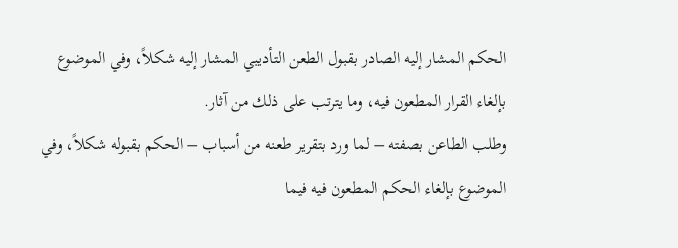الحكم المشار إليه الصادر بقبول الطعن التأديبي المشار إليه شكلاً، وفي الموضوع بإلغاء القرار المطعون فيه، وما يترتب على ذلك من آثار.
وطلب الطاعن بصفته – لما ورد بتقرير طعنه من أسباب – الحكم بقبوله شكلاً، وفي الموضوع بإلغاء الحكم المطعون فيه فيما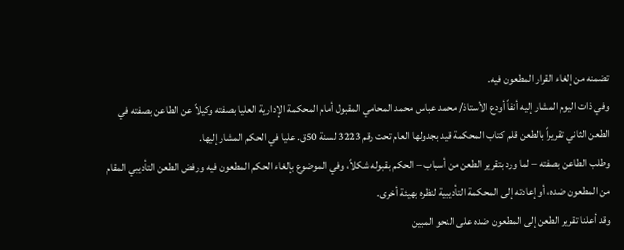تضمنه من إلغاء القرار المطعون فيه.
وفي ذات اليوم المشار إليه أنفاً أودع الأستاذ/ محمد عباس محمد المحامي المقبول أمام المحكمة الإدارية العليا بصفته وكيلاً عن الطاعن بصفته في الطعن الثاني تقريراً بالطعن قلم كتاب المحكمة قيد بجدولها العام تحت رقم 3223 لسنة 50ق. عليا في الحكم المشار إليها.
وطلب الطاعن بصفته – لما ورد بتقرير الطعن من أسباب – الحكم بقبوله شكلاً، وفي الموضوع بإلغاء الحكم المطعون فيه ورفض الطعن التأديبي المقام من المطعون ضده، أو إعادته إلى المحكمة التأديبية لنظره بهيئة أخرى.
وقد أعلنا تقرير الطعن إلى المطعون ضده على النحو المبين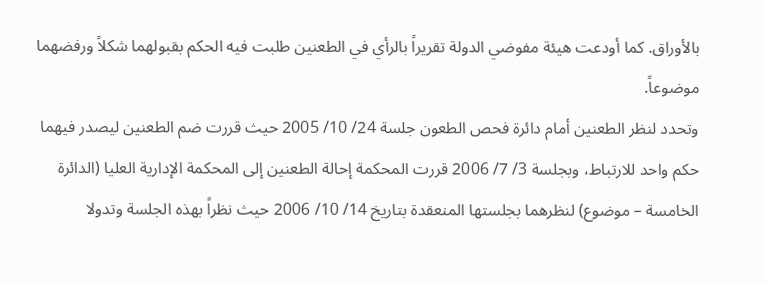بالأوراق. كما أودعت هيئة مفوضي الدولة تقريراً بالرأي في الطعنين طلبت فيه الحكم بقبولهما شكلاً ورفضهما موضوعاً.
وتحدد لنظر الطعنين أمام دائرة فحص الطعون جلسة 24/ 10/ 2005 حيث قررت ضم الطعنين ليصدر فيهما حكم واحد للارتباط، وبجلسة 3/ 7/ 2006 قررت المحكمة إحالة الطعنين إلى المحكمة الإدارية العليا (الدائرة الخامسة – موضوع) لنظرهما بجلستها المنعقدة بتاريخ 14/ 10/ 2006 حيث نظراً بهذه الجلسة وتدولا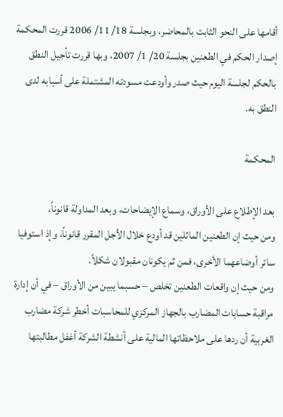أقامها على النحو الثابت بالمحاضر، وبجلسة 18/ 11/ 2006 قررت المحكمة إصدار الحكم في الطعنين بجلسة 20/ 1/ 2007، وبها قررت تأجيل النطق بالحكم لجلسة اليوم حيث صدر وأودعت مسودته المشتملة على أسبابه لدى النطق به.

المحكمة

بعد الإطلاع على الأوراق، وسماع الإيضاحات، وبعد المداولة قانوناً.
ومن حيث إن الطعنين الماثلين قد أودع خلال الأجل المقرر قانوناً، وإذ استوفيا سائر أوضاعهما الأخرى، فمن ثم يكونان مقبولان شكلاً.
ومن حيث إن واقعات الطعنين تخلص – حسبما يبين من الأوراق – في أن إدارة مراقبة حسابات المضارب بالجهاز المركزي للمحاسبات أخطر شركة مضارب الغربية أن ردها على ملاحظاتها المالية على أنشطة الشركة أغفل مطالبتها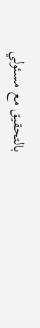بالتحقيق مع مسئولي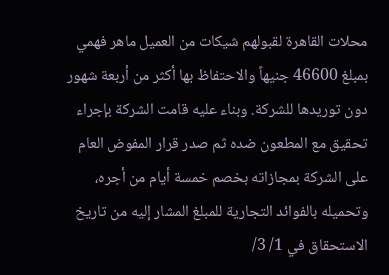محلات القاهرة لقبولهم شيكات من العميل ماهر فهمي بمبلغ 46600 جنيهاً والاحتفاظ بها أكثر من أربعة شهور دون توريدها للشركة. وبناء عليه قامت الشركة بإجراء تحقيق مع المطعون ضده ثم صدر قرار المفوض العام على الشركة بمجازاته بخصم خمسة أيام من أجره، وتحميله بالفوائد التجارية للمبلغ المشار إليه من تاريخ الاستحقاق في 1/ 3/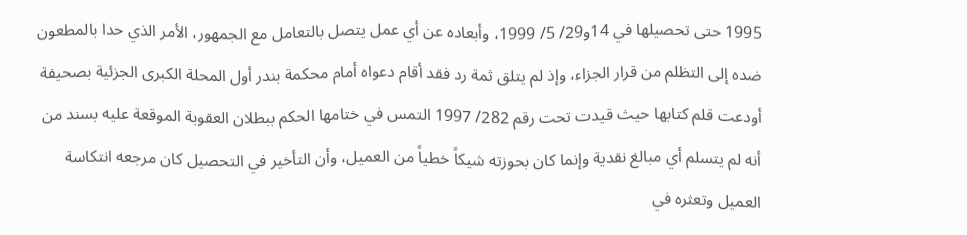1995 حتى تحصيلها في 14و29/ 5/ 1999، وأبعاده عن أي عمل يتصل بالتعامل مع الجمهور، الأمر الذي حدا بالمطعون ضده إلى التظلم من قرار الجزاء، وإذ لم يتلق ثمة رد فقد أقام دعواه أمام محكمة بندر أول المحلة الكبرى الجزئية بصحيفة أودعت قلم كتابها حيث قيدت تحت رقم 282/ 1997 التمس في ختامها الحكم ببطلان العقوبة الموقعة عليه بسند من أنه لم يتسلم أي مبالغ نقدية وإنما كان بحوزته شيكاً خطياً من العميل، وأن التأخير في التحصيل كان مرجعه انتكاسة العميل وتعثره في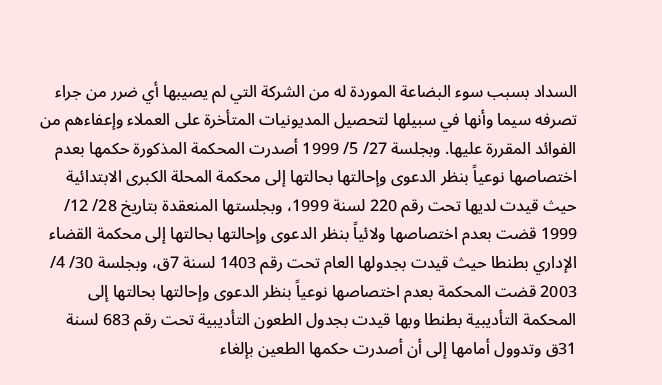السداد بسبب سوء البضاعة الموردة له من الشركة التي لم يصيبها أي ضرر من جراء تصرفه سيما وأنها في سبيلها لتحصيل المديونيات المتأخرة على العملاء وإعفاءهم من الفوائد المقررة عليها. وبجلسة 27/ 5/ 1999 أصدرت المحكمة المذكورة حكمها بعدم اختصاصها نوعياً بنظر الدعوى وإحالتها بحالتها إلى محكمة المحلة الكبرى الابتدائية حيث قيدت لديها تحت رقم 220 لسنة 1999، وبجلستها المنعقدة بتاريخ 28/ 12/ 1999 قضت بعدم اختصاصها ولائياً بنظر الدعوى وإحالتها بحالتها إلى محكمة القضاء الإداري بطنطا حيث قيدت بجدولها العام تحت رقم 1403 لسنة 7ق، وبجلسة 30/ 4/ 2003 قضت المحكمة بعدم اختصاصها نوعياً بنظر الدعوى وإحالتها بحالتها إلى المحكمة التأديبية بطنطا وبها قيدت بجدول الطعون التأديبية تحت رقم 683 لسنة 31ق وتدوول أمامها إلى أن أصدرت حكمها الطعين بإلغاء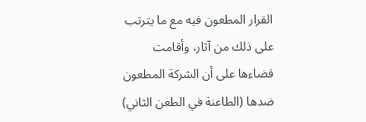القرار المطعون فيه مع ما يترتب على ذلك من آثار، وأقامت قضاءها على أن الشركة المطعون ضدها (الطاعنة في الطعن الثاني)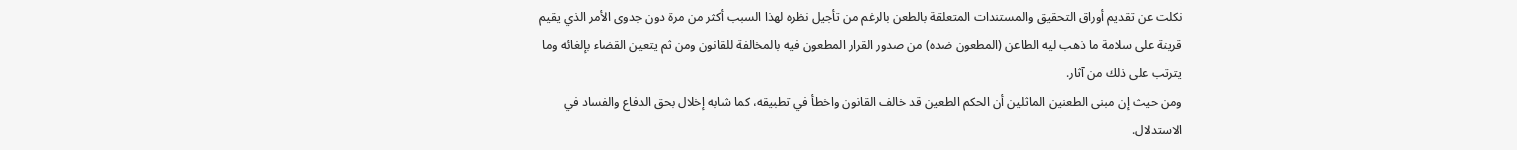نكلت عن تقديم أوراق التحقيق والمستندات المتعلقة بالطعن بالرغم من تأجيل نظره لهذا السبب أكثر من مرة دون جدوى الأمر الذي يقيم قرينة على سلامة ما ذهب ليه الطاعن (المطعون ضده) من صدور القرار المطعون فيه بالمخالفة للقانون ومن ثم يتعين القضاء بإلغائه وما يترتب على ذلك من آثار.
ومن حيث إن مبنى الطعنين الماثلين أن الحكم الطعين قد خالف القانون واخطأ في تطبيقه، كما شابه إخلال بحق الدفاع والفساد في الاستدلال.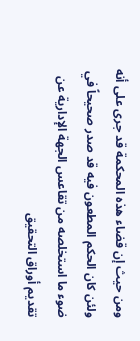ومن حيث إن قضاء هذه المحكمة قد جرى على أنه ولئن كان الحكم المطعون فيه قد صدر صحيحاً في ضوء ما استخلصه من تقاعس الجهة الإدارية عن تقديم أوراق التحقيق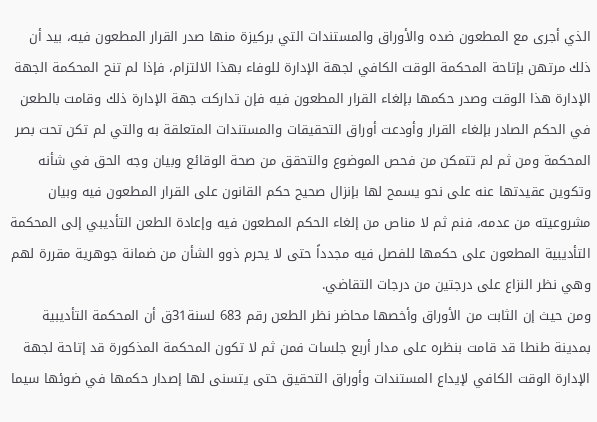الذي أجرى مع المطعون ضده والأوراق والمستندات التي بركيزة منها صدر القرار المطعون فيه، بيد أن ذلك مرتهن بإتاحة المحكمة الوقت الكافي لجهة الإدارة للوفاء بهذا الالتزام، فإذا لم تنح المحكمة الجهة الإدارة هذا الوقت وصدر حكمها بإلغاء القرار المطعون فيه فإن تداركت جهة الإدارة ذلك وقامت بالطعن في الحكم الصادر بإلغاء القرار وأودعت أوراق التحقيقات والمستندات المتعلقة به والتي لم تكن تحت بصر المحكمة ومن ثم لم تتمكن من فحص الموضوع والتحقق من صحة الوقائع وبيان وجه الحق في شأنه وتكوين عقيدتها عنه على نحو يسمح لها بإنزال صحيح حكم القانون على القرار المطعون فيه وبيان مشروعيته من عدمه، فنم ثم لا مناص من إلغاء الحكم المطعون فيه وإعادة الطعن التأديبي إلى المحكمة التأديبية المطعون على حكمها للفصل فيه مجدداً حتى لا يحرم ذوو الشأن من ضمانة جوهرية مقررة لهم وهي نظر النزاع على درجتين من درجات التقاضي.
ومن حيث إن الثابت من الأوراق وأخصها محاضر نظر الطعن رقم 683 لسنة31ق أن المحكمة التأديبية بمدينة طنطا قد قامت بنظره على مدار أربع جلسات فمن ثم لا تكون المحكمة المذكورة قد إتاحة لجهة الإدارة الوقت الكافي لإيداع المستندات وأوراق التحقيق حتى يتسنى لها إصدار حكمها في ضوئها سيما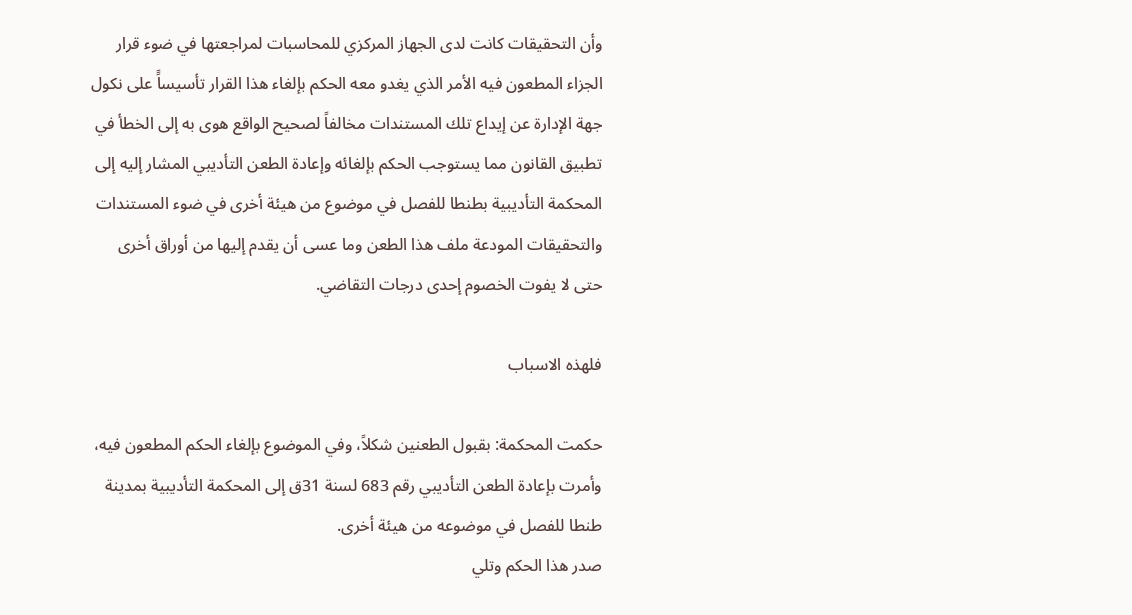وأن التحقيقات كانت لدى الجهاز المركزي للمحاسبات لمراجعتها في ضوء قرار الجزاء المطعون فيه الأمر الذي يغدو معه الحكم بإلغاء هذا القرار تأسيساًَ على نكول جهة الإدارة عن إيداع تلك المستندات مخالفاً لصحيح الواقع هوى به إلى الخطأ في تطبيق القانون مما يستوجب الحكم بإلغائه وإعادة الطعن التأديبي المشار إليه إلى المحكمة التأديبية بطنطا للفصل في موضوع من هيئة أخرى في ضوء المستندات والتحقيقات المودعة ملف هذا الطعن وما عسى أن يقدم إليها من أوراق أخرى حتى لا يفوت الخصوم إحدى درجات التقاضي.

فلهذه الاسباب

حكمت المحكمة: بقبول الطعنين شكلاً، وفي الموضوع بإلغاء الحكم المطعون فيه، وأمرت بإعادة الطعن التأديبي رقم 683 لسنة 31ق إلى المحكمة التأديبية بمدينة طنطا للفصل في موضوعه من هيئة أخرى.
صدر هذا الحكم وتلي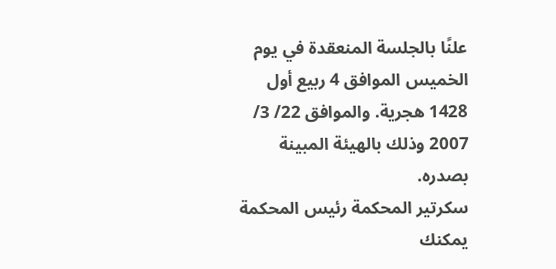علنًا بالجلسة المنعقدة في يوم الخميس الموافق 4 ربيع أول 1428 هجرية. والموافق 22/ 3/ 2007 وذلك بالهيئة المبينة بصدره.
سكرتير المحكمة رئيس المحكمة
يمكنك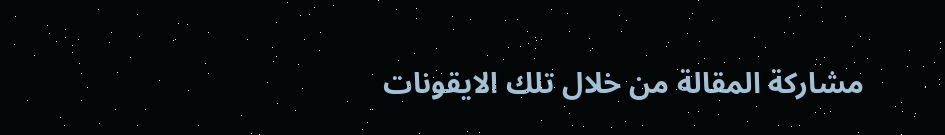مشاركة المقالة من خلال تلك الايقونات